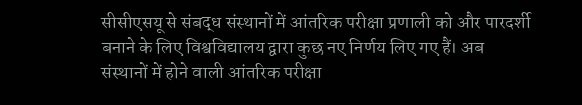सीसीएसयू से संबद्ध संस्थानों में आंतरिक परीक्षा प्रणाली को और पारदर्शी बनाने के लिए विश्वविद्यालय द्वारा कुछ नए निर्णय लिए गए हैं। अब संस्थानों में होने वाली आंतरिक परीक्षा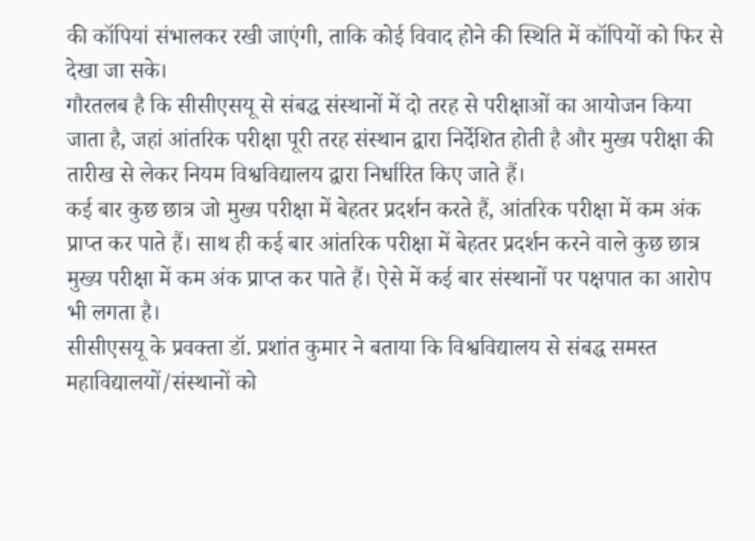की कॉपियां संभालकर रखी जाएंगी, ताकि कोई विवाद होने की स्थिति में कॉपियों को फिर से देखा जा सके।
गौरतलब है कि सीसीएसयू से संबद्ध संस्थानों में दो तरह से परीक्षाओं का आयोजन किया जाता है, जहां आंतरिक परीक्षा पूरी तरह संस्थान द्वारा निर्देशित होती है और मुख्य परीक्षा की तारीख से लेकर नियम विश्वविद्यालय द्वारा निर्धारित किए जाते हैं।
कई बार कुछ छात्र जो मुख्य परीक्षा में बेहतर प्रदर्शन करते हैं, आंतरिक परीक्षा में कम अंक प्राप्त कर पाते हैं। साथ ही कई बार आंतरिक परीक्षा में बेहतर प्रदर्शन करने वाले कुछ छात्र मुख्य परीक्षा में कम अंक प्राप्त कर पाते हैं। ऐसे में कई बार संस्थानों पर पक्षपात का आरोप भी लगता है।
सीसीएसयू के प्रवक्ता डॉ. प्रशांत कुमार ने बताया कि विश्वविद्यालय से संबद्ध समस्त महाविद्यालयों/संस्थानों को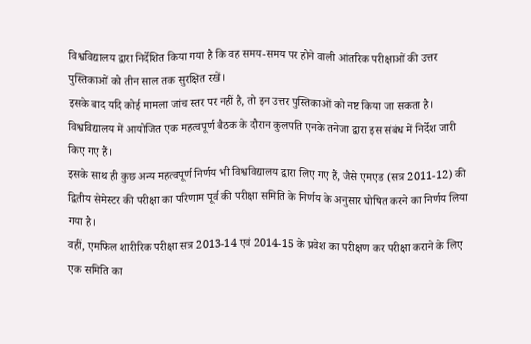विश्वविद्यालय द्वारा निर्देशित किया गया है कि वह समय-समय पर होने वाली आंतरिक परीक्षाओं की उत्तर पुस्तिकाओं को तीन साल तक सुरक्षित रखें।
इसके बाद यदि कोई मामला जांच स्तर पर नहीं है, तो इन उत्तर पुस्तिकाओं को नष्ट किया जा सकता है। विश्वविद्यालय में आयोजित एक महत्वपूर्ण बैठक के दौरान कुलपति एनके तनेजा द्वारा इस संबंध में निर्देश जारी किए गए हैं।
इसके साथ ही कुछ अन्य महत्वपूर्ण निर्णय भी विश्वविद्यालय द्वारा लिए गए हैं, जैसे एमएड (सत्र 2011-12) की द्वितीय सेमेस्टर की परीक्षा का परिणाम पूर्व की परीक्षा समिति के निर्णय के अनुसार घोषित करने का निर्णय लिया गया है।
वहीं, एमफिल शारीरिक परीक्षा सत्र 2013-14 एवं 2014-15 के प्रवेश का परीक्षण कर परीक्षा कराने के लिए एक समिति का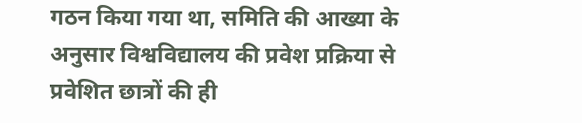गठन किया गया था, समिति की आख्या के अनुसार विश्वविद्यालय की प्रवेश प्रक्रिया से प्रवेशित छात्रों की ही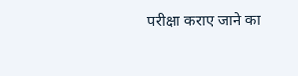परीक्षा कराए जाने का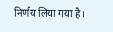निर्णय लिया गया है।